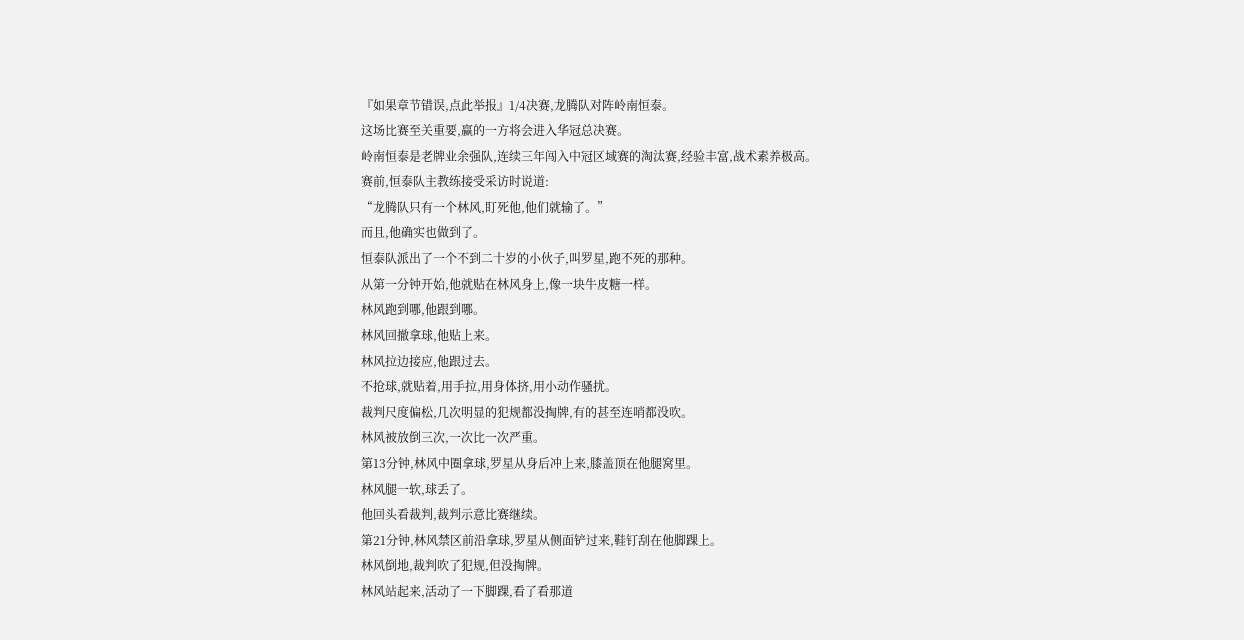『如果章节错误,点此举报』1/4决赛,龙腾队对阵岭南恒泰。
这场比赛至关重要,赢的一方将会进入华冠总决赛。
岭南恒泰是老牌业余强队,连续三年闯入中冠区域赛的淘汰赛,经验丰富,战术素养极高。
赛前,恒泰队主教练接受采访时说道:
“龙腾队只有一个林风,盯死他,他们就输了。”
而且,他确实也做到了。
恒泰队派出了一个不到二十岁的小伙子,叫罗星,跑不死的那种。
从第一分钟开始,他就贴在林风身上,像一块牛皮糖一样。
林风跑到哪,他跟到哪。
林风回撤拿球,他贴上来。
林风拉边接应,他跟过去。
不抢球,就贴着,用手拉,用身体挤,用小动作骚扰。
裁判尺度偏松,几次明显的犯规都没掏牌,有的甚至连哨都没吹。
林风被放倒三次,一次比一次严重。
第13分钟,林风中圈拿球,罗星从身后冲上来,膝盖顶在他腿窝里。
林风腿一软,球丢了。
他回头看裁判,裁判示意比赛继续。
第21分钟,林风禁区前沿拿球,罗星从侧面铲过来,鞋钉刮在他脚踝上。
林风倒地,裁判吹了犯规,但没掏牌。
林风站起来,活动了一下脚踝,看了看那道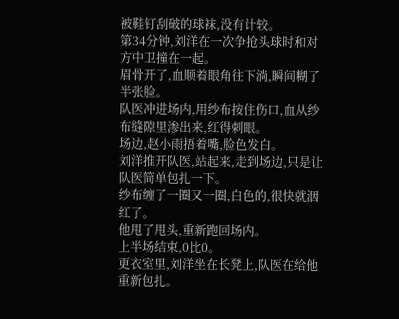被鞋钉刮破的球袜,没有计较。
第34分钟,刘洋在一次争抢头球时和对方中卫撞在一起。
眉骨开了,血顺着眼角往下淌,瞬间糊了半张脸。
队医冲进场内,用纱布按住伤口,血从纱布缝隙里渗出来,红得刺眼。
场边,赵小雨捂着嘴,脸色发白。
刘洋推开队医,站起来,走到场边,只是让队医简单包扎一下。
纱布缠了一圈又一圈,白色的,很快就洇红了。
他甩了甩头,重新跑回场内。
上半场结束,0比0。
更衣室里,刘洋坐在长凳上,队医在给他重新包扎。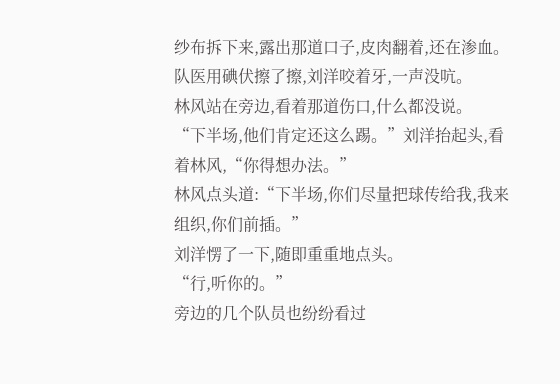纱布拆下来,露出那道口子,皮肉翻着,还在渗血。
队医用碘伏擦了擦,刘洋咬着牙,一声没吭。
林风站在旁边,看着那道伤口,什么都没说。
“下半场,他们肯定还这么踢。”刘洋抬起头,看着林风,“你得想办法。”
林风点头道:“下半场,你们尽量把球传给我,我来组织,你们前插。”
刘洋愣了一下,随即重重地点头。
“行,听你的。”
旁边的几个队员也纷纷看过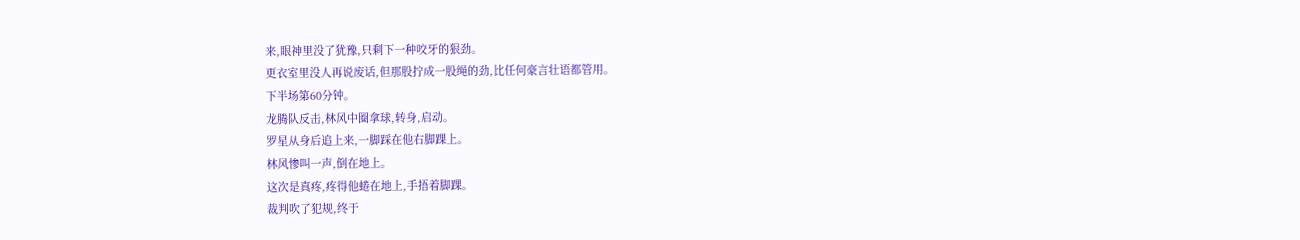来,眼神里没了犹豫,只剩下一种咬牙的狠劲。
更衣室里没人再说废话,但那股拧成一股绳的劲,比任何豪言壮语都管用。
下半场第60分钟。
龙腾队反击,林风中圈拿球,转身,启动。
罗星从身后追上来,一脚踩在他右脚踝上。
林风惨叫一声,倒在地上。
这次是真疼,疼得他蜷在地上,手捂着脚踝。
裁判吹了犯规,终于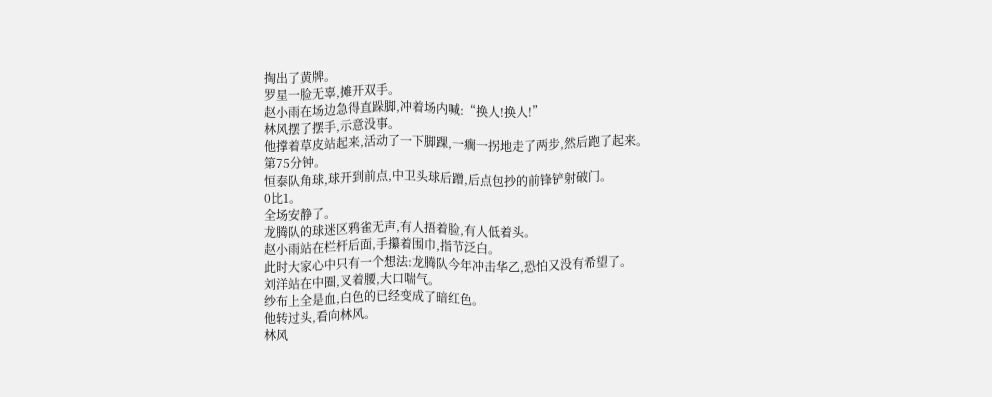掏出了黄牌。
罗星一脸无辜,摊开双手。
赵小雨在场边急得直跺脚,冲着场内喊:“换人!换人!”
林风摆了摆手,示意没事。
他撑着草皮站起来,活动了一下脚踝,一瘸一拐地走了两步,然后跑了起来。
第75分钟。
恒泰队角球,球开到前点,中卫头球后蹭,后点包抄的前锋铲射破门。
0比1。
全场安静了。
龙腾队的球迷区鸦雀无声,有人捂着脸,有人低着头。
赵小雨站在栏杆后面,手攥着围巾,指节泛白。
此时大家心中只有一个想法:龙腾队今年冲击华乙,恐怕又没有希望了。
刘洋站在中圈,叉着腰,大口喘气。
纱布上全是血,白色的已经变成了暗红色。
他转过头,看向林风。
林风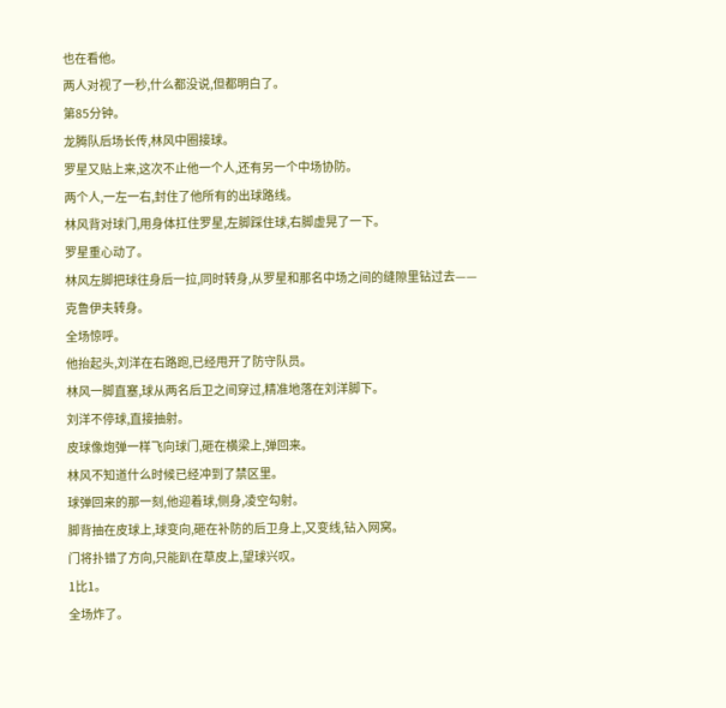也在看他。
两人对视了一秒,什么都没说,但都明白了。
第85分钟。
龙腾队后场长传,林风中圈接球。
罗星又贴上来,这次不止他一个人,还有另一个中场协防。
两个人,一左一右,封住了他所有的出球路线。
林风背对球门,用身体扛住罗星,左脚踩住球,右脚虚晃了一下。
罗星重心动了。
林风左脚把球往身后一拉,同时转身,从罗星和那名中场之间的缝隙里钻过去——
克鲁伊夫转身。
全场惊呼。
他抬起头,刘洋在右路跑,已经甩开了防守队员。
林风一脚直塞,球从两名后卫之间穿过,精准地落在刘洋脚下。
刘洋不停球,直接抽射。
皮球像炮弹一样飞向球门,砸在横梁上,弹回来。
林风不知道什么时候已经冲到了禁区里。
球弹回来的那一刻,他迎着球,侧身,凌空勾射。
脚背抽在皮球上,球变向,砸在补防的后卫身上,又变线,钻入网窝。
门将扑错了方向,只能趴在草皮上,望球兴叹。
1比1。
全场炸了。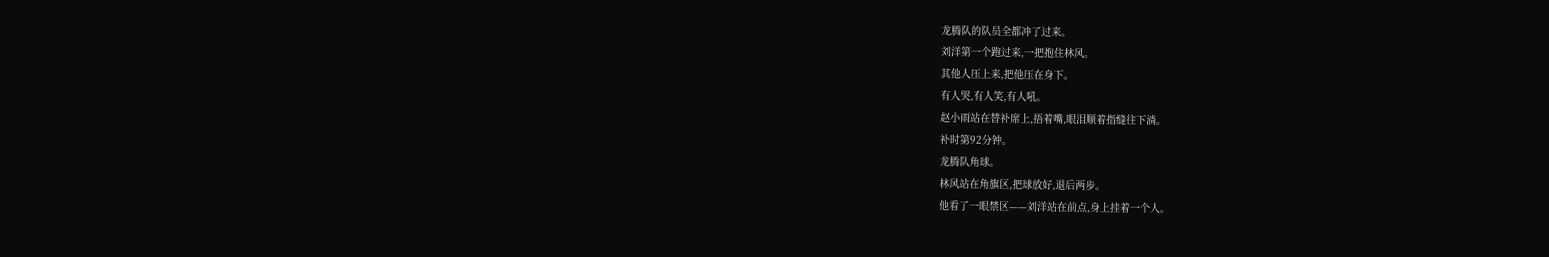龙腾队的队员全都冲了过来。
刘洋第一个跑过来,一把抱住林风。
其他人压上来,把他压在身下。
有人哭,有人笑,有人吼。
赵小雨站在替补席上,捂着嘴,眼泪顺着指缝往下淌。
补时第92分钟。
龙腾队角球。
林风站在角旗区,把球放好,退后两步。
他看了一眼禁区——刘洋站在前点,身上挂着一个人。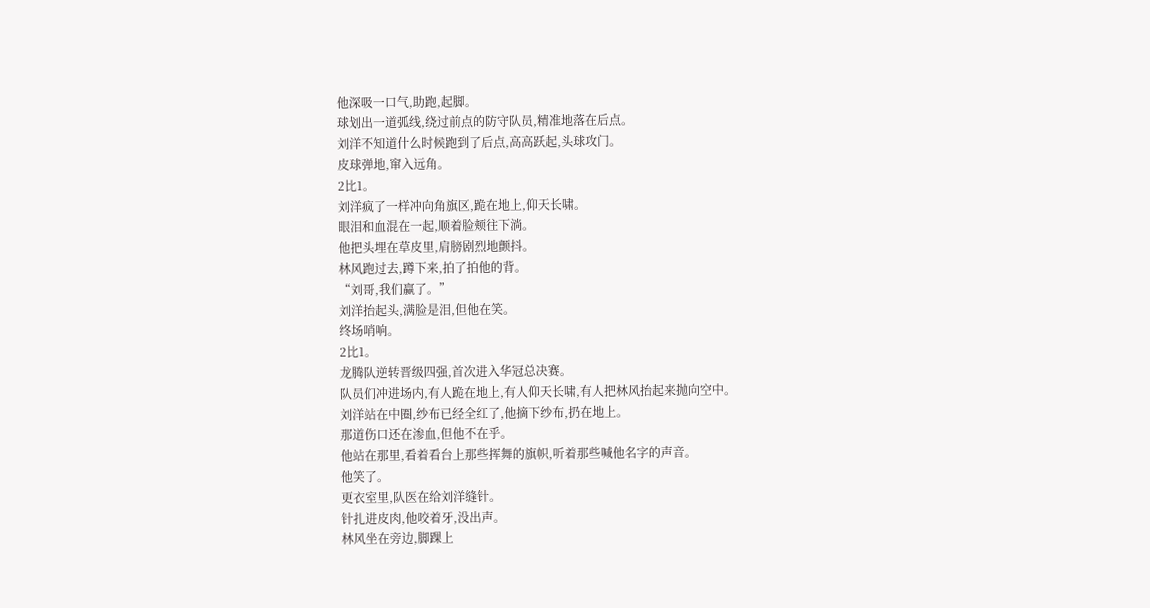他深吸一口气,助跑,起脚。
球划出一道弧线,绕过前点的防守队员,精准地落在后点。
刘洋不知道什么时候跑到了后点,高高跃起,头球攻门。
皮球弹地,窜入远角。
2比1。
刘洋疯了一样冲向角旗区,跪在地上,仰天长啸。
眼泪和血混在一起,顺着脸颊往下淌。
他把头埋在草皮里,肩膀剧烈地颤抖。
林风跑过去,蹲下来,拍了拍他的背。
“刘哥,我们赢了。”
刘洋抬起头,满脸是泪,但他在笑。
终场哨响。
2比1。
龙腾队逆转晋级四强,首次进入华冠总决赛。
队员们冲进场内,有人跪在地上,有人仰天长啸,有人把林风抬起来抛向空中。
刘洋站在中圈,纱布已经全红了,他摘下纱布,扔在地上。
那道伤口还在渗血,但他不在乎。
他站在那里,看着看台上那些挥舞的旗帜,听着那些喊他名字的声音。
他笑了。
更衣室里,队医在给刘洋缝针。
针扎进皮肉,他咬着牙,没出声。
林风坐在旁边,脚踝上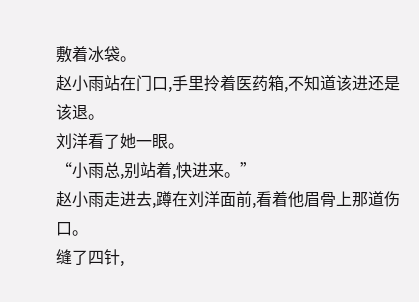敷着冰袋。
赵小雨站在门口,手里拎着医药箱,不知道该进还是该退。
刘洋看了她一眼。
“小雨总,别站着,快进来。”
赵小雨走进去,蹲在刘洋面前,看着他眉骨上那道伤口。
缝了四针,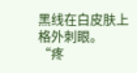黑线在白皮肤上格外刺眼。
“疼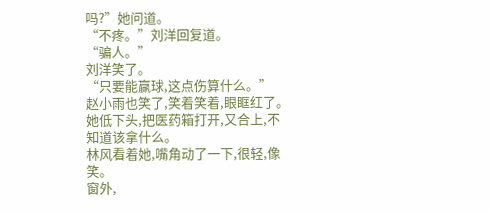吗?”她问道。
“不疼。”刘洋回复道。
“骗人。”
刘洋笑了。
“只要能赢球,这点伤算什么。”
赵小雨也笑了,笑着笑着,眼眶红了。
她低下头,把医药箱打开,又合上,不知道该拿什么。
林风看着她,嘴角动了一下,很轻,像笑。
窗外,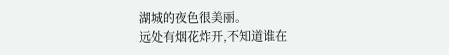湖城的夜色很美丽。
远处有烟花炸开,不知道谁在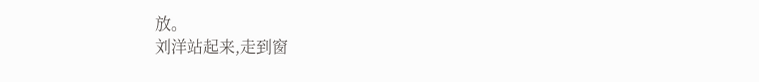放。
刘洋站起来,走到窗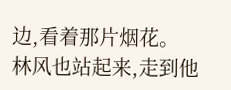边,看着那片烟花。
林风也站起来,走到他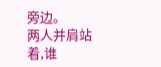旁边。
两人并肩站着,谁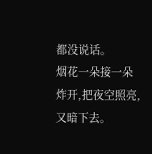都没说话。
烟花一朵接一朵炸开,把夜空照亮,又暗下去。